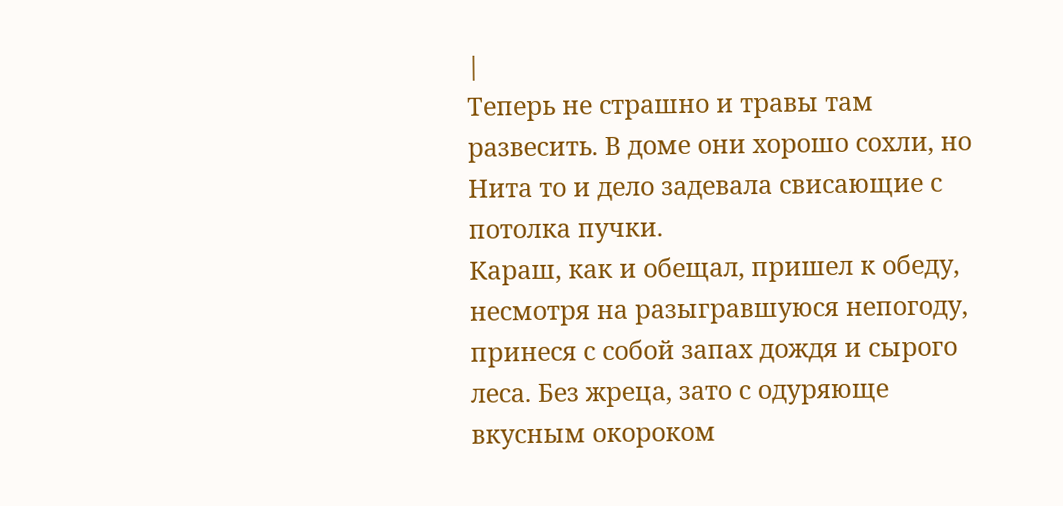|
Теперь не страшно и травы там развесить. В доме они хорошо сохли, но Нита то и дело задевала свисающие с потолка пучки.
Караш, как и обещал, пришел к обеду, несмотря на разыгравшуюся непогоду, принеся с собой запах дождя и сырого леса. Без жреца, зато с одуряюще вкусным окороком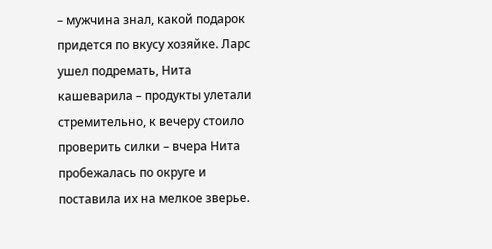– мужчина знал, какой подарок придется по вкусу хозяйке. Ларс ушел подремать, Нита кашеварила – продукты улетали стремительно, к вечеру стоило проверить силки – вчера Нита пробежалась по округе и поставила их на мелкое зверье.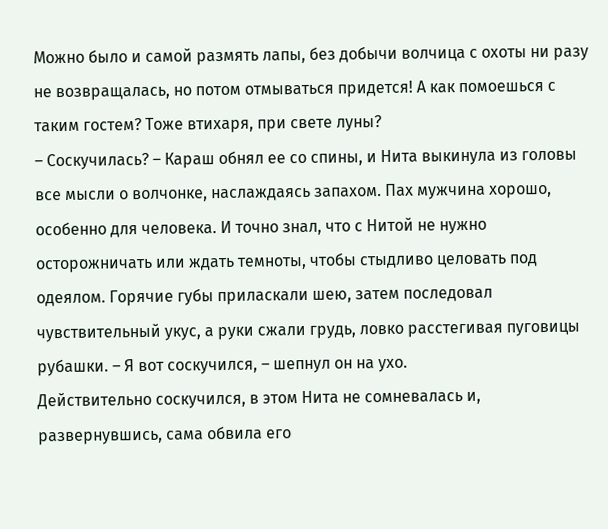Можно было и самой размять лапы, без добычи волчица с охоты ни разу не возвращалась, но потом отмываться придется! А как помоешься с таким гостем? Тоже втихаря, при свете луны?
– Соскучилась? – Караш обнял ее со спины, и Нита выкинула из головы все мысли о волчонке, наслаждаясь запахом. Пах мужчина хорошо, особенно для человека. И точно знал, что с Нитой не нужно осторожничать или ждать темноты, чтобы стыдливо целовать под одеялом. Горячие губы приласкали шею, затем последовал чувствительный укус, а руки сжали грудь, ловко расстегивая пуговицы рубашки. – Я вот соскучился, – шепнул он на ухо.
Действительно соскучился, в этом Нита не сомневалась и, развернувшись, сама обвила его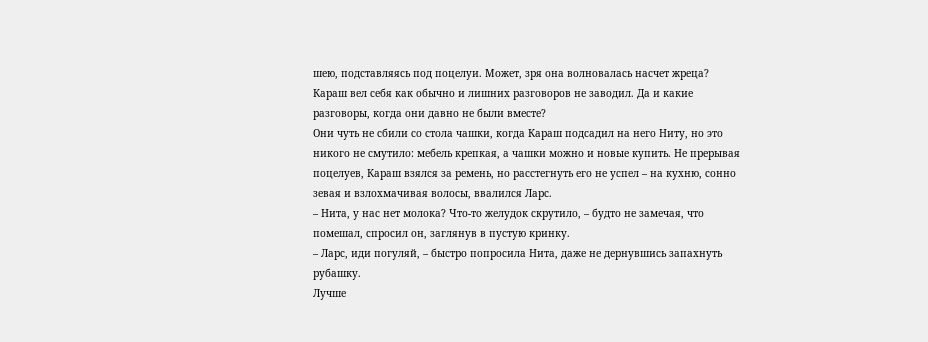шею, подставляясь под поцелуи. Может, зря она волновалась насчет жреца? Караш вел себя как обычно и лишних разговоров не заводил. Да и какие разговоры, когда они давно не были вместе?
Они чуть не сбили со стола чашки, когда Караш подсадил на него Ниту, но это никого не смутило: мебель крепкая, а чашки можно и новые купить. Не прерывая поцелуев, Караш взялся за ремень, но расстегнуть его не успел – на кухню, сонно зевая и взлохмачивая волосы, ввалился Ларс.
– Нита, у нас нет молока? Что-то желудок скрутило, – будто не замечая, что помешал, спросил он, заглянув в пустую кринку.
– Ларс, иди погуляй, – быстро попросила Нита, даже не дернувшись запахнуть рубашку.
Лучше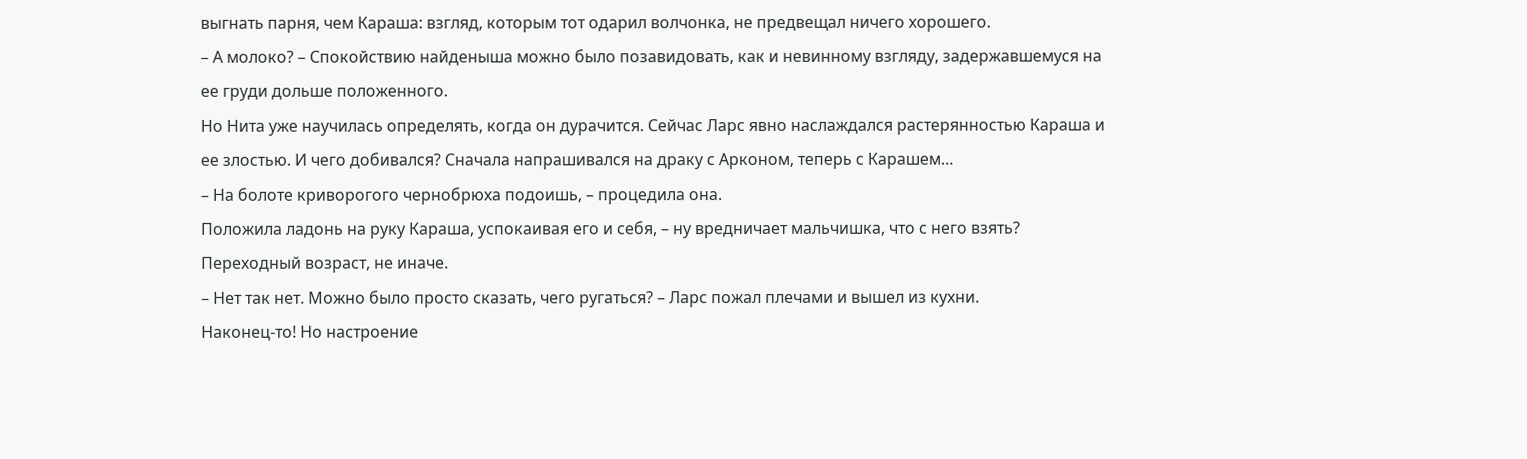выгнать парня, чем Караша: взгляд, которым тот одарил волчонка, не предвещал ничего хорошего.
– А молоко? – Спокойствию найденыша можно было позавидовать, как и невинному взгляду, задержавшемуся на ее груди дольше положенного.
Но Нита уже научилась определять, когда он дурачится. Сейчас Ларс явно наслаждался растерянностью Караша и ее злостью. И чего добивался? Сначала напрашивался на драку с Арконом, теперь с Карашем…
– На болоте криворогого чернобрюха подоишь, – процедила она.
Положила ладонь на руку Караша, успокаивая его и себя, – ну вредничает мальчишка, что с него взять? Переходный возраст, не иначе.
– Нет так нет. Можно было просто сказать, чего ругаться? – Ларс пожал плечами и вышел из кухни.
Наконец-то! Но настроение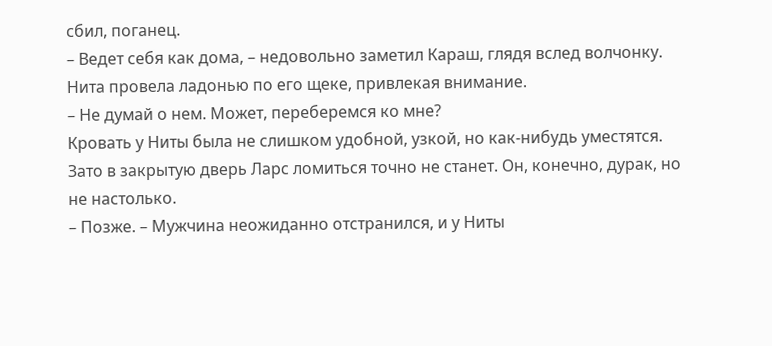сбил, поганец.
– Ведет себя как дома, – недовольно заметил Караш, глядя вслед волчонку.
Нита провела ладонью по его щеке, привлекая внимание.
– Не думай о нем. Может, переберемся ко мне?
Кровать у Ниты была не слишком удобной, узкой, но как-нибудь уместятся. Зато в закрытую дверь Ларс ломиться точно не станет. Он, конечно, дурак, но не настолько.
– Позже. – Мужчина неожиданно отстранился, и у Ниты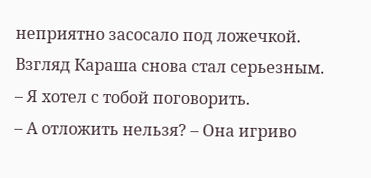неприятно засосало под ложечкой. Взгляд Караша снова стал серьезным. – Я хотел с тобой поговорить.
– А отложить нельзя? – Она игриво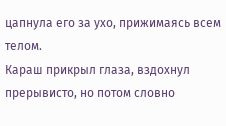цапнула его за ухо, прижимаясь всем телом.
Караш прикрыл глаза, вздохнул прерывисто, но потом словно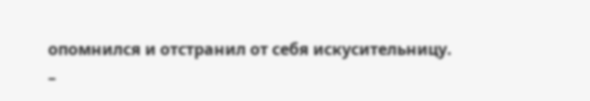опомнился и отстранил от себя искусительницу.
–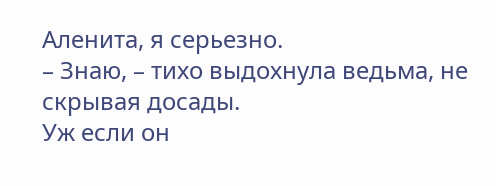Аленита, я серьезно.
– Знаю, – тихо выдохнула ведьма, не скрывая досады.
Уж если он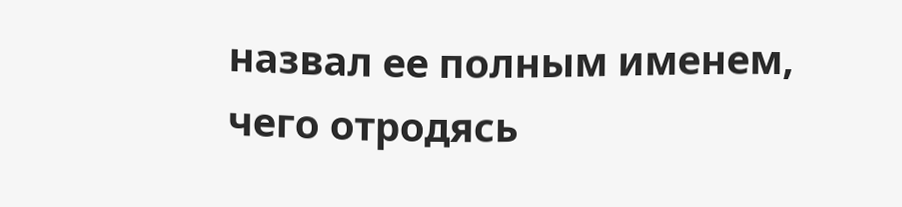назвал ее полным именем, чего отродясь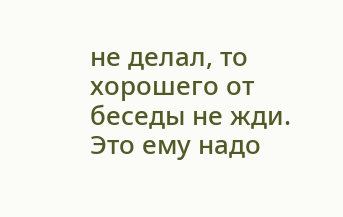не делал, то хорошего от беседы не жди. Это ему надо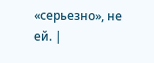«серьезно», не ей. |